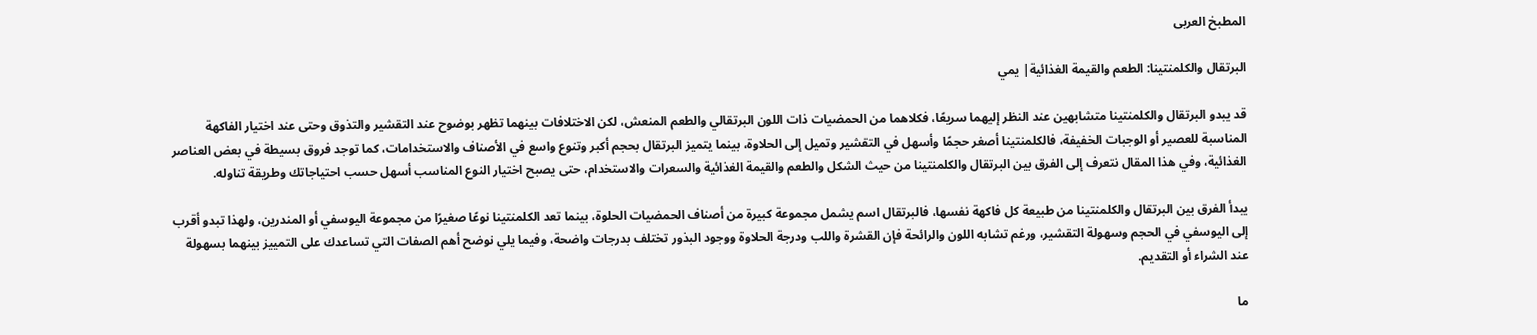المطبخ العربى

البرتقال والكلمنتينا: الطعم والقيمة الغذائية| يمي

قد يبدو البرتقال والكلمنتينا متشابهين عند النظر إليهما سريعًا، فكلاهما من الحمضيات ذات اللون البرتقالي والطعم المنعش، لكن الاختلافات بينهما تظهر بوضوح عند التقشير والتذوق وحتى عند اختيار الفاكهة المناسبة للعصير أو الوجبات الخفيفة، فالكلمنتينا أصغر حجمًا وأسهل في التقشير وتميل إلى الحلاوة، بينما يتميز البرتقال بحجم أكبر وتنوع واسع في الأصناف والاستخدامات، كما توجد فروق بسيطة في بعض العناصر الغذائية، وفي هذا المقال نتعرف إلى الفرق بين البرتقال والكلمنتينا من حيث الشكل والطعم والقيمة الغذائية والسعرات والاستخدام، حتى يصبح اختيار النوع المناسب أسهل حسب احتياجاتك وطريقة تناوله.

يبدأ الفرق بين البرتقال والكلمنتينا من طبيعة كل فاكهة نفسها، فالبرتقال اسم يشمل مجموعة كبيرة من أصناف الحمضيات الحلوة، بينما تعد الكلمنتينا نوعًا صغيرًا من مجموعة اليوسفي أو المندرين، ولهذا تبدو أقرب إلى اليوسفي في الحجم وسهولة التقشير، ورغم تشابه اللون والرائحة فإن القشرة واللب ودرجة الحلاوة ووجود البذور تختلف بدرجات واضحة، وفيما يلي نوضح أهم الصفات التي تساعدك على التمييز بينهما بسهولة عند الشراء أو التقديم.

ما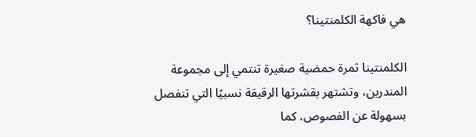هي فاكهة الكلمنتينا؟

الكلمنتينا ثمرة حمضية صغيرة تنتمي إلى مجموعة المندرين، وتشتهر بقشرتها الرقيقة نسبيًا التي تنفصل بسهولة عن الفصوص، كما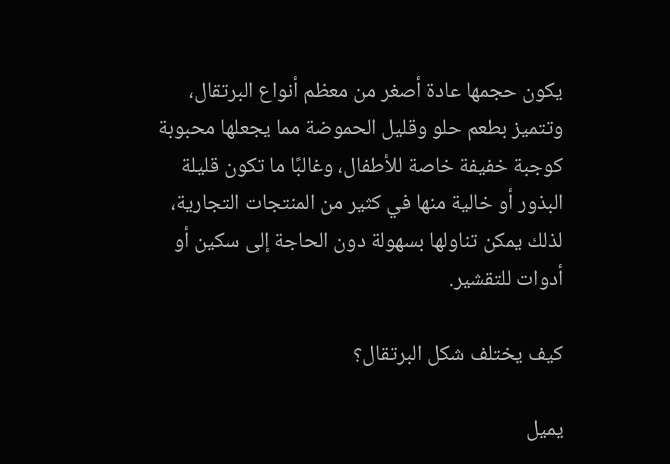يكون حجمها عادة أصغر من معظم أنواع البرتقال، وتتميز بطعم حلو وقليل الحموضة مما يجعلها محبوبة كوجبة خفيفة خاصة للأطفال، وغالبًا ما تكون قليلة البذور أو خالية منها في كثير من المنتجات التجارية، لذلك يمكن تناولها بسهولة دون الحاجة إلى سكين أو أدوات للتقشير.

كيف يختلف شكل البرتقال؟

يميل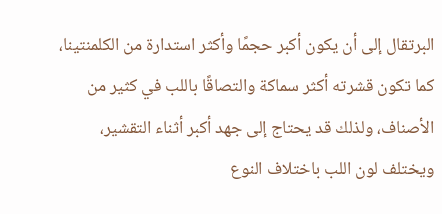البرتقال إلى أن يكون أكبر حجمًا وأكثر استدارة من الكلمنتينا، كما تكون قشرته أكثر سماكة والتصاقًا باللب في كثير من الأصناف، ولذلك قد يحتاج إلى جهد أكبر أثناء التقشير، ويختلف لون اللب باختلاف النوع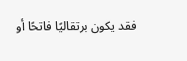فقد يكون برتقاليًا فاتحًا أو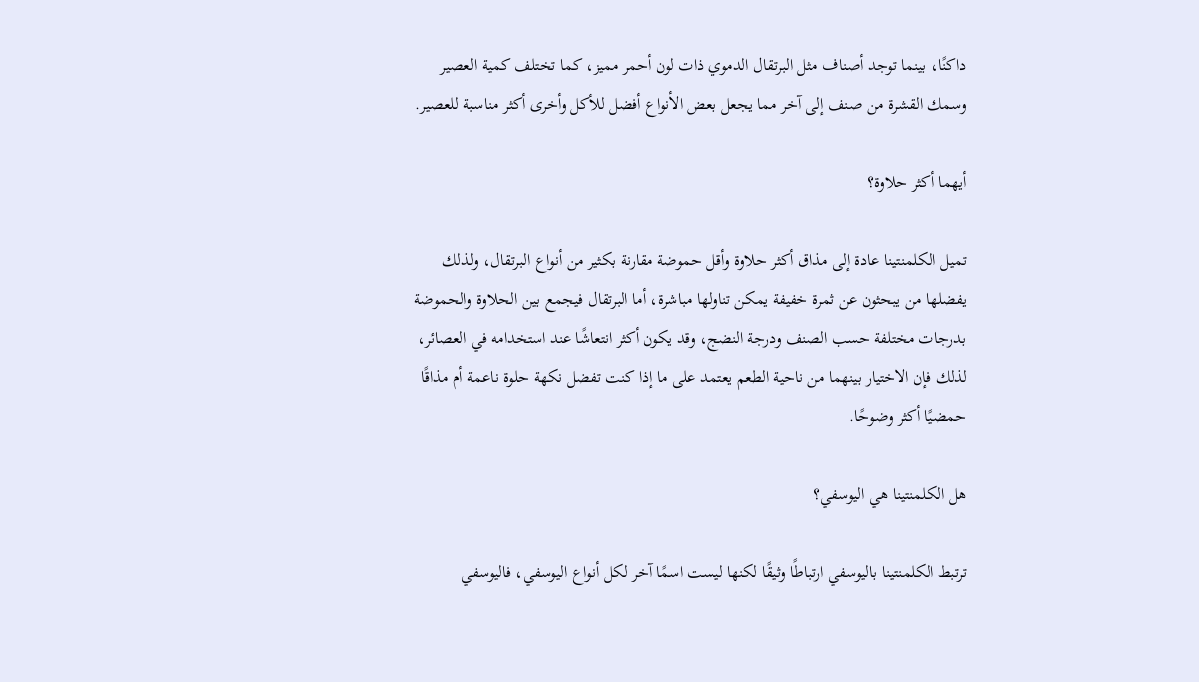داكنًا، بينما توجد أصناف مثل البرتقال الدموي ذات لون أحمر مميز، كما تختلف كمية العصير وسمك القشرة من صنف إلى آخر مما يجعل بعض الأنواع أفضل للأكل وأخرى أكثر مناسبة للعصير.

أيهما أكثر حلاوة؟

تميل الكلمنتينا عادة إلى مذاق أكثر حلاوة وأقل حموضة مقارنة بكثير من أنواع البرتقال، ولذلك يفضلها من يبحثون عن ثمرة خفيفة يمكن تناولها مباشرة، أما البرتقال فيجمع بين الحلاوة والحموضة بدرجات مختلفة حسب الصنف ودرجة النضج، وقد يكون أكثر انتعاشًا عند استخدامه في العصائر، لذلك فإن الاختيار بينهما من ناحية الطعم يعتمد على ما إذا كنت تفضل نكهة حلوة ناعمة أم مذاقًا حمضيًا أكثر وضوحًا.

هل الكلمنتينا هي اليوسفي؟

ترتبط الكلمنتينا باليوسفي ارتباطًا وثيقًا لكنها ليست اسمًا آخر لكل أنواع اليوسفي، فاليوسفي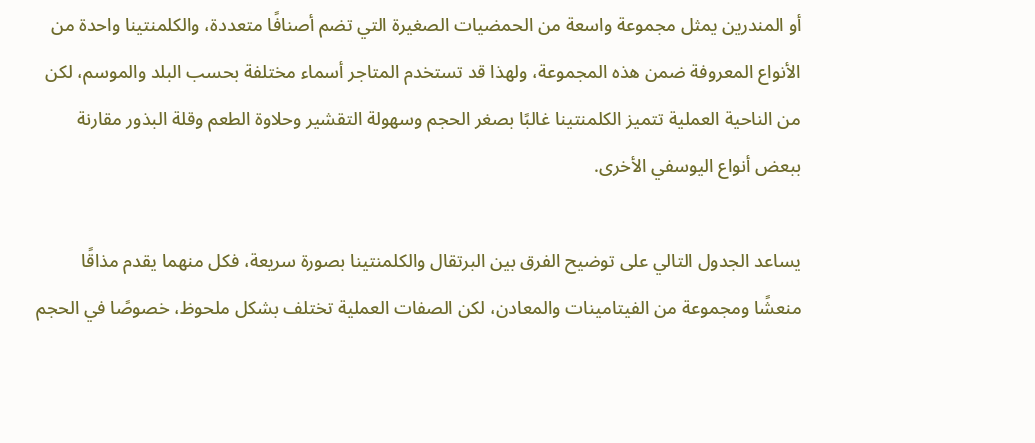أو المندرين يمثل مجموعة واسعة من الحمضيات الصغيرة التي تضم أصنافًا متعددة، والكلمنتينا واحدة من الأنواع المعروفة ضمن هذه المجموعة، ولهذا قد تستخدم المتاجر أسماء مختلفة بحسب البلد والموسم، لكن من الناحية العملية تتميز الكلمنتينا غالبًا بصغر الحجم وسهولة التقشير وحلاوة الطعم وقلة البذور مقارنة ببعض أنواع اليوسفي الأخرى.

يساعد الجدول التالي على توضيح الفرق بين البرتقال والكلمنتينا بصورة سريعة، فكل منهما يقدم مذاقًا منعشًا ومجموعة من الفيتامينات والمعادن، لكن الصفات العملية تختلف بشكل ملحوظ، خصوصًا في الحجم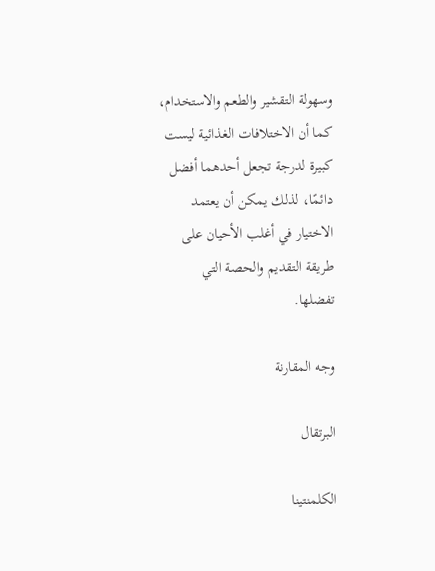وسهولة التقشير والطعم والاستخدام، كما أن الاختلافات الغذائية ليست كبيرة لدرجة تجعل أحدهما أفضل دائمًا، لذلك يمكن أن يعتمد الاختيار في أغلب الأحيان على طريقة التقديم والحصة التي تفضلها.

وجه المقارنة

البرتقال

الكلمنتينا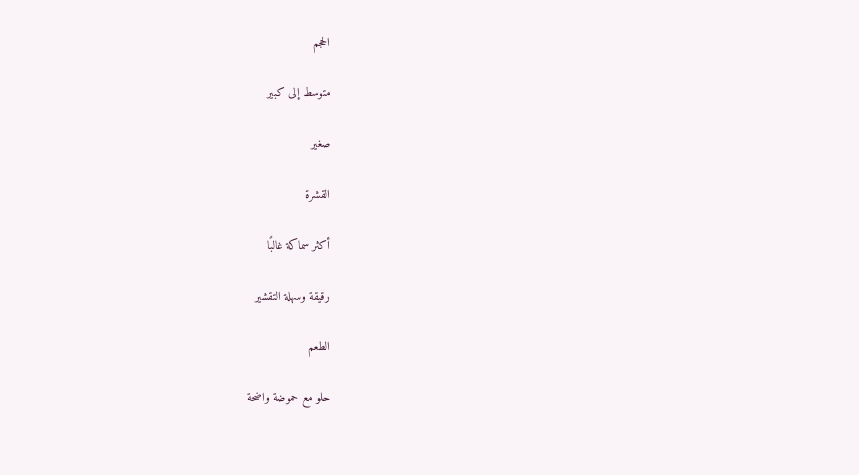الحجم

متوسط إلى كبير

صغير

القشرة

أكثر سماكة غالبًا

رقيقة وسهلة التقشير

الطعم

حلو مع حموضة واضحة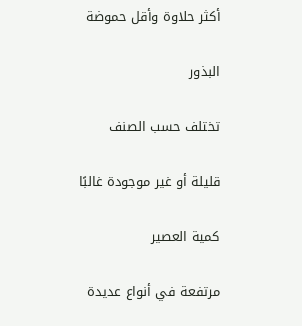أكثر حلاوة وأقل حموضة

البذور

تختلف حسب الصنف

قليلة أو غير موجودة غالبًا

كمية العصير

مرتفعة في أنواع عديدة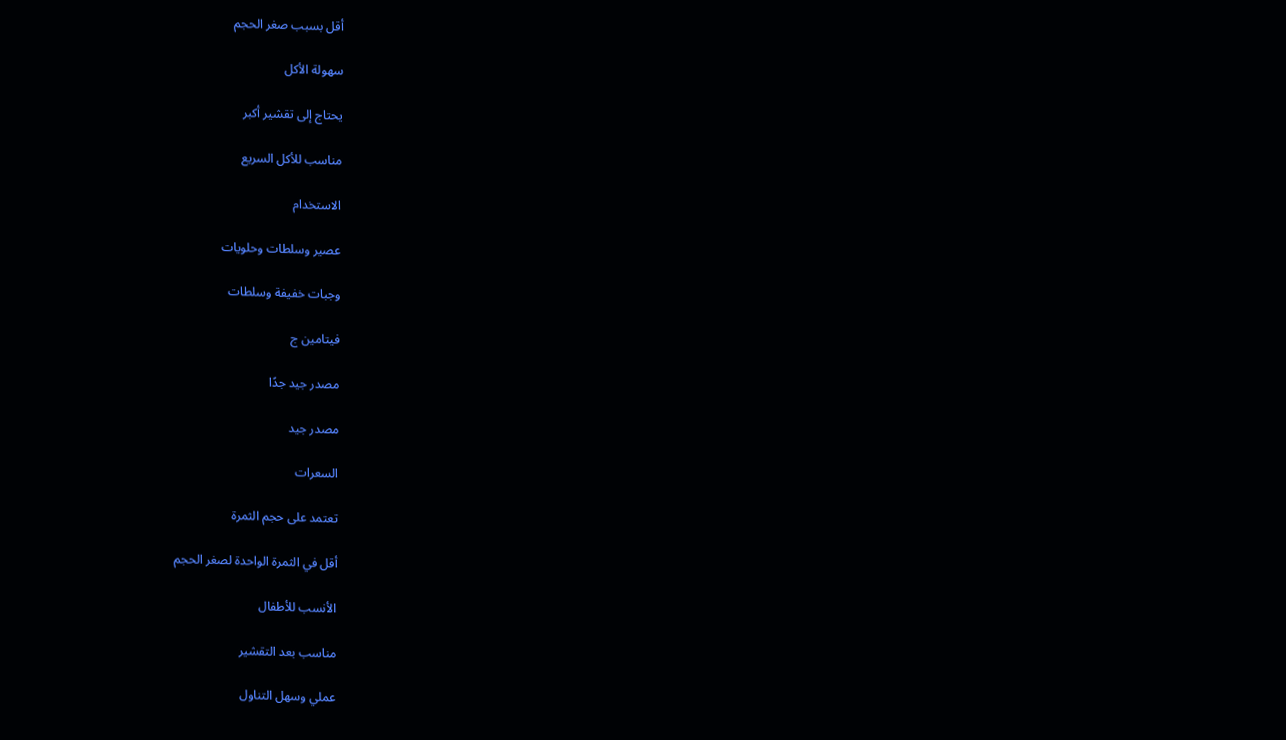أقل بسبب صغر الحجم

سهولة الأكل

يحتاج إلى تقشير أكبر

مناسب للأكل السريع

الاستخدام

عصير وسلطات وحلويات

وجبات خفيفة وسلطات

فيتامين ج

مصدر جيد جدًا

مصدر جيد

السعرات

تعتمد على حجم الثمرة

أقل في الثمرة الواحدة لصغر الحجم

الأنسب للأطفال

مناسب بعد التقشير

عملي وسهل التناول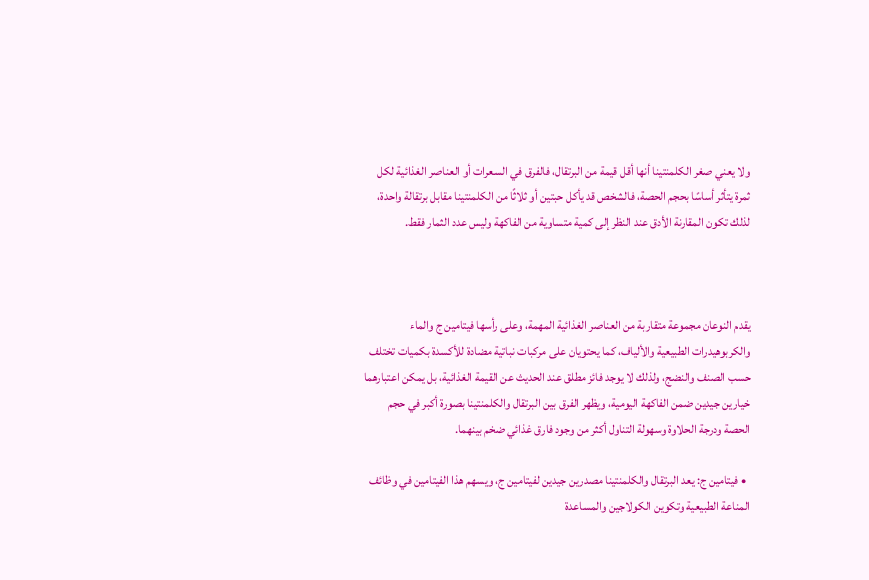ولا يعني صغر الكلمنتينا أنها أقل قيمة من البرتقال، فالفرق في السعرات أو العناصر الغذائية لكل ثمرة يتأثر أساسًا بحجم الحصة، فالشخص قد يأكل حبتين أو ثلاثًا من الكلمنتينا مقابل برتقالة واحدة، لذلك تكون المقارنة الأدق عند النظر إلى كمية متساوية من الفاكهة وليس عدد الثمار فقط.



يقدم النوعان مجموعة متقاربة من العناصر الغذائية المهمة، وعلى رأسها فيتامين ج والماء والكربوهيدرات الطبيعية والألياف، كما يحتويان على مركبات نباتية مضادة للأكسدة بكميات تختلف حسب الصنف والنضج، ولذلك لا يوجد فائز مطلق عند الحديث عن القيمة الغذائية، بل يمكن اعتبارهما خيارين جيدين ضمن الفاكهة اليومية، ويظهر الفرق بين البرتقال والكلمنتينا بصورة أكبر في حجم الحصة ودرجة الحلاوة وسهولة التناول أكثر من وجود فارق غذائي ضخم بينهما.

  • فيتامين ج: يعد البرتقال والكلمنتينا مصدرين جيدين لفيتامين ج، ويسهم هذا الفيتامين في وظائف المناعة الطبيعية وتكوين الكولاجين والمساعدة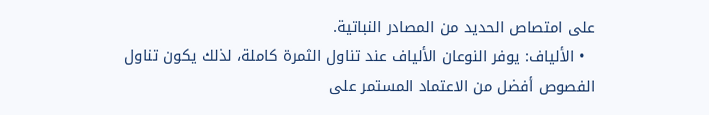على امتصاص الحديد من المصادر النباتية.
  • الألياف: يوفر النوعان الألياف عند تناول الثمرة كاملة، لذلك يكون تناول الفصوص أفضل من الاعتماد المستمر على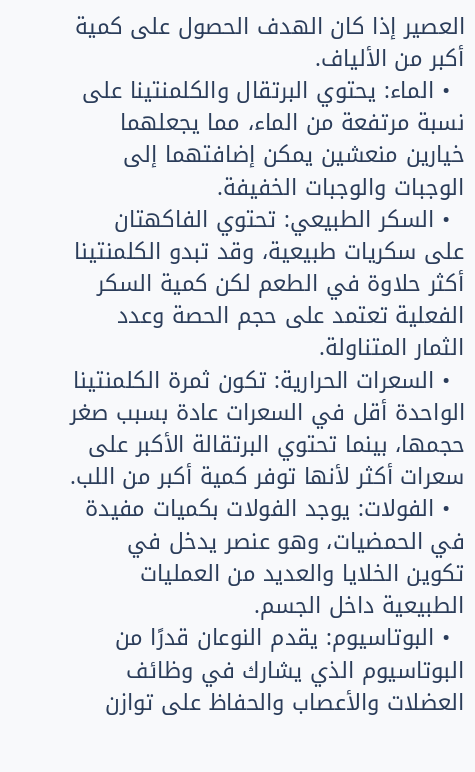العصير إذا كان الهدف الحصول على كمية أكبر من الألياف.
  • الماء: يحتوي البرتقال والكلمنتينا على نسبة مرتفعة من الماء، مما يجعلهما خيارين منعشين يمكن إضافتهما إلى الوجبات والوجبات الخفيفة.
  • السكر الطبيعي: تحتوي الفاكهتان على سكريات طبيعية، وقد تبدو الكلمنتينا أكثر حلاوة في الطعم لكن كمية السكر الفعلية تعتمد على حجم الحصة وعدد الثمار المتناولة.
  • السعرات الحرارية: تكون ثمرة الكلمنتينا الواحدة أقل في السعرات عادة بسبب صغر حجمها، بينما تحتوي البرتقالة الأكبر على سعرات أكثر لأنها توفر كمية أكبر من اللب.
  • الفولات: يوجد الفولات بكميات مفيدة في الحمضيات، وهو عنصر يدخل في تكوين الخلايا والعديد من العمليات الطبيعية داخل الجسم.
  • البوتاسيوم: يقدم النوعان قدرًا من البوتاسيوم الذي يشارك في وظائف العضلات والأعصاب والحفاظ على توازن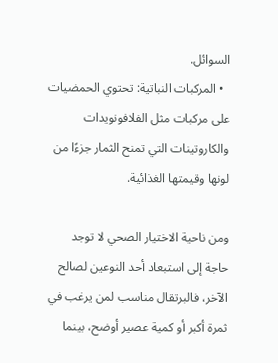السوائل.
  • المركبات النباتية: تحتوي الحمضيات على مركبات مثل الفلافونويدات والكاروتينات التي تمنح الثمار جزءًا من لونها وقيمتها الغذائية.

ومن ناحية الاختيار الصحي لا توجد حاجة إلى استبعاد أحد النوعين لصالح الآخر، فالبرتقال مناسب لمن يرغب في ثمرة أكبر أو كمية عصير أوضح، بينما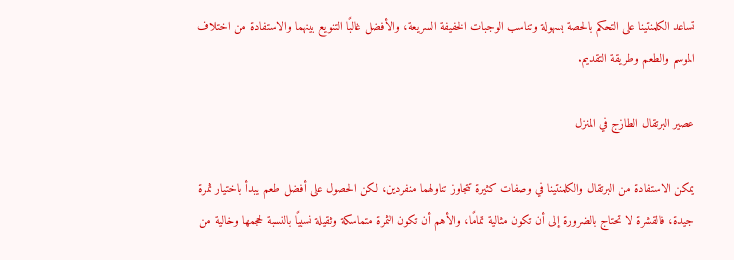تساعد الكلمنتينا على التحكم بالحصة بسهولة وتناسب الوجبات الخفيفة السريعة، والأفضل غالبًا التنويع بينهما والاستفادة من اختلاف الموسم والطعم وطريقة التقديم.

عصير البرتقال الطازج في المنزل

يمكن الاستفادة من البرتقال والكلمنتينا في وصفات كثيرة تتجاوز تناولهما منفردين، لكن الحصول على أفضل طعم يبدأ باختيار ثمرة جيدة، فالقشرة لا تحتاج بالضرورة إلى أن تكون مثالية تمامًا، والأهم أن تكون الثمرة متماسكة وثقيلة نسبيًا بالنسبة لحجمها وخالية من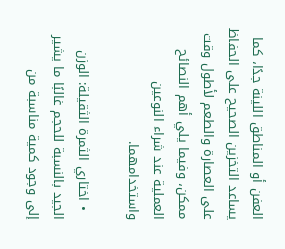العفن أو المناطق اللينة جدًا، كما يساعد التخزين الصحيح على الحفاظ على العصارة والطعم لأطول وقت ممكن، وفيما يلي أهم النصائح العملية عند شراء النوعين واستخدامهما.

  • اختاري الثمرة الثقيلة: الوزن الجيد بالنسبة للحجم غالبًا ما يشير إلى وجود كمية مناسبة من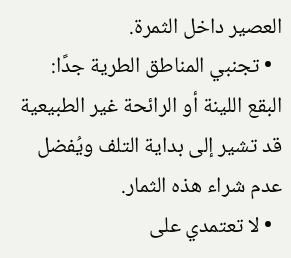العصير داخل الثمرة.
  • تجنبي المناطق الطرية جدًا: البقع اللينة أو الرائحة غير الطبيعية قد تشير إلى بداية التلف ويُفضل عدم شراء هذه الثمار.
  • لا تعتمدي على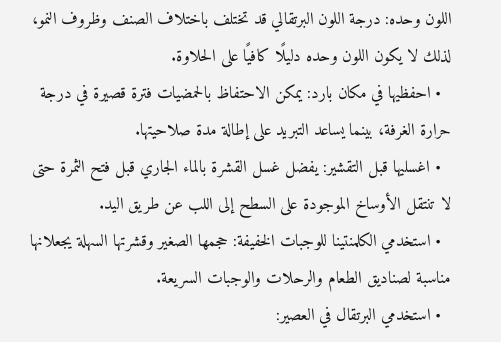اللون وحده: درجة اللون البرتقالي قد تختلف باختلاف الصنف وظروف النمو، لذلك لا يكون اللون وحده دليلًا كافيًا على الحلاوة.
  • احفظيها في مكان بارد: يمكن الاحتفاظ بالحمضيات فترة قصيرة في درجة حرارة الغرفة، بينما يساعد التبريد على إطالة مدة صلاحيتها.
  • اغسليها قبل التقشير: يفضل غسل القشرة بالماء الجاري قبل فتح الثمرة حتى لا تنتقل الأوساخ الموجودة على السطح إلى اللب عن طريق اليد.
  • استخدمي الكلمنتينا للوجبات الخفيفة: حجمها الصغير وقشرتها السهلة يجعلانها مناسبة لصناديق الطعام والرحلات والوجبات السريعة.
  • استخدمي البرتقال في العصير: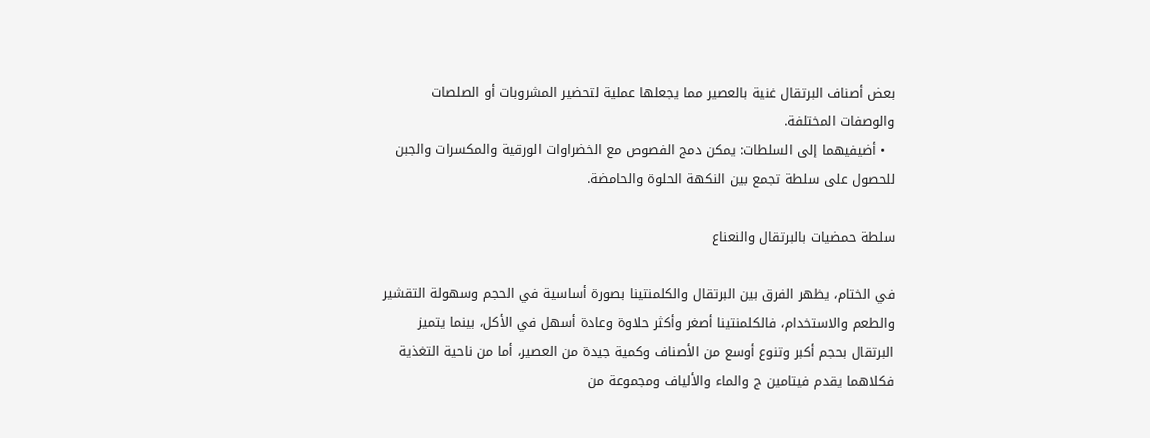بعض أصناف البرتقال غنية بالعصير مما يجعلها عملية لتحضير المشروبات أو الصلصات والوصفات المختلفة.
  • أضيفيهما إلى السلطات: يمكن دمج الفصوص مع الخضراوات الورقية والمكسرات والجبن للحصول على سلطة تجمع بين النكهة الحلوة والحامضة.

سلطة حمضيات بالبرتقال والنعناع

في الختام، يظهر الفرق بين البرتقال والكلمنتينا بصورة أساسية في الحجم وسهولة التقشير والطعم والاستخدام، فالكلمنتينا أصغر وأكثر حلاوة وعادة أسهل في الأكل، بينما يتميز البرتقال بحجم أكبر وتنوع أوسع من الأصناف وكمية جيدة من العصير، أما من ناحية التغذية فكلاهما يقدم فيتامين ج والماء والألياف ومجموعة من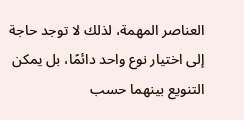العناصر المهمة، لذلك لا توجد حاجة إلى اختيار نوع واحد دائمًا، بل يمكن التنويع بينهما حسب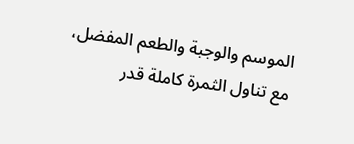الموسم والوجبة والطعم المفضل، مع تناول الثمرة كاملة قدر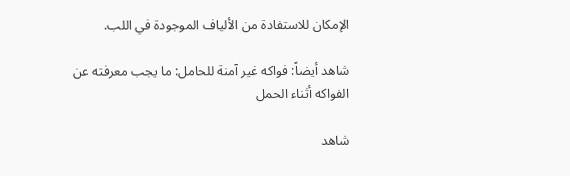الإمكان للاستفادة من الألياف الموجودة في اللب.

شاهد أيضاً: فواكه غير آمنة للحامل: ما يجب معرفته عن الفواكه أثناء الحمل

شاهد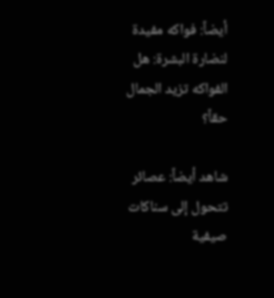أيضاً: فواكه مفيدة لنضارة البشرة: هل الفواكه تزيد الجمال حقاً؟

شاهد أيضاً: عصائر تتحول إلى سناكات صيفية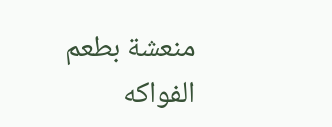منعشة بطعم الفواكه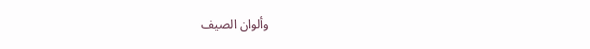وألوان الصيف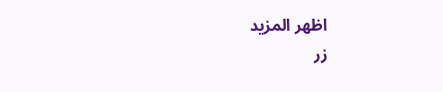اظهر المزيد
زر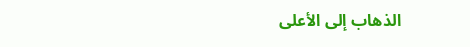الذهاب إلى الأعلى